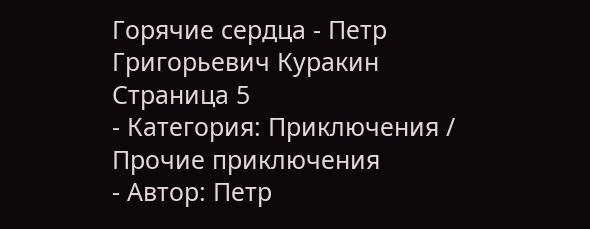Горячие сердца - Петр Григорьевич Куракин Страница 5
- Категория: Приключения / Прочие приключения
- Автор: Петр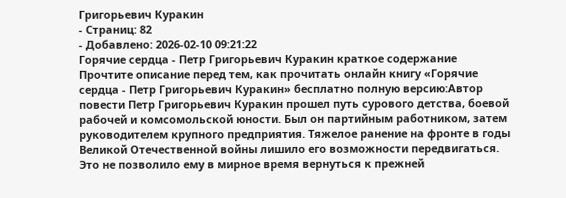Григорьевич Куракин
- Страниц: 82
- Добавлено: 2026-02-10 09:21:22
Горячие сердца - Петр Григорьевич Куракин краткое содержание
Прочтите описание перед тем, как прочитать онлайн книгу «Горячие сердца - Петр Григорьевич Куракин» бесплатно полную версию:Автор повести Петр Григорьевич Куракин прошел путь сурового детства, боевой рабочей и комсомольской юности. Был он партийным работником, затем руководителем крупного предприятия. Тяжелое ранение на фронте в годы Великой Отечественной войны лишило его возможности передвигаться. Это не позволило ему в мирное время вернуться к прежней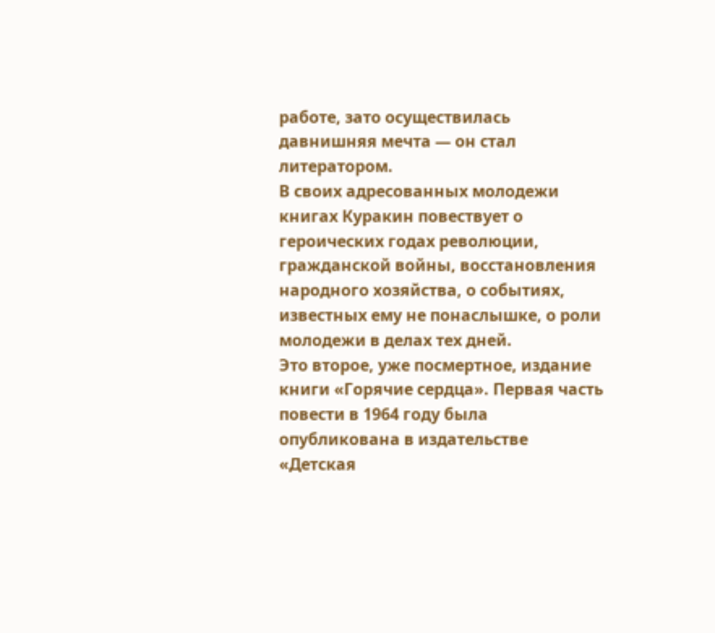работе, зато осуществилась давнишняя мечта — он стал литератором.
В своих адресованных молодежи книгах Куракин повествует о героических годах революции, гражданской войны, восстановления народного хозяйства, о событиях, известных ему не понаслышке, о роли молодежи в делах тех дней.
Это второе, уже посмертное, издание книги «Горячие сердца». Первая часть повести в 1964 году была опубликована в издательстве «Детская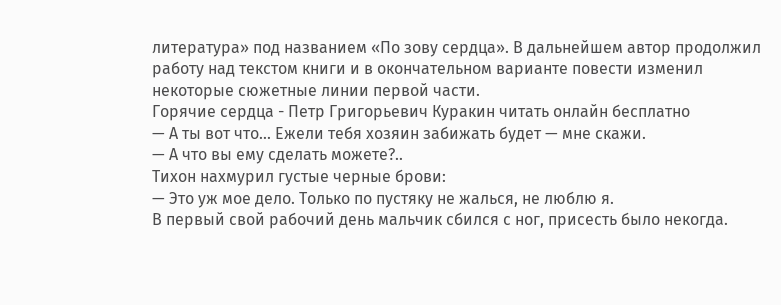литература» под названием «По зову сердца». В дальнейшем автор продолжил работу над текстом книги и в окончательном варианте повести изменил некоторые сюжетные линии первой части.
Горячие сердца - Петр Григорьевич Куракин читать онлайн бесплатно
— А ты вот что... Ежели тебя хозяин забижать будет — мне скажи.
— А что вы ему сделать можете?..
Тихон нахмурил густые черные брови:
— Это уж мое дело. Только по пустяку не жалься, не люблю я.
В первый свой рабочий день мальчик сбился с ног, присесть было некогда.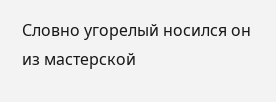Словно угорелый носился он из мастерской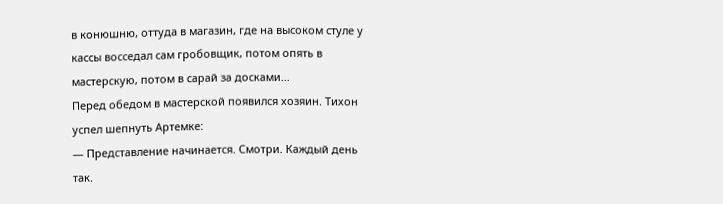в конюшню, оттуда в магазин, где на высоком стуле у кассы восседал сам гробовщик, потом опять в мастерскую, потом в сарай за досками...
Перед обедом в мастерской появился хозяин. Тихон успел шепнуть Артемке:
— Представление начинается. Смотри. Каждый день так.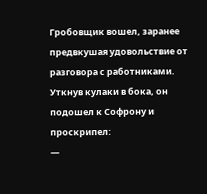Гробовщик вошел, заранее предвкушая удовольствие от разговора с работниками. Уткнув кулаки в бока, он подошел к Софрону и проскрипел:
—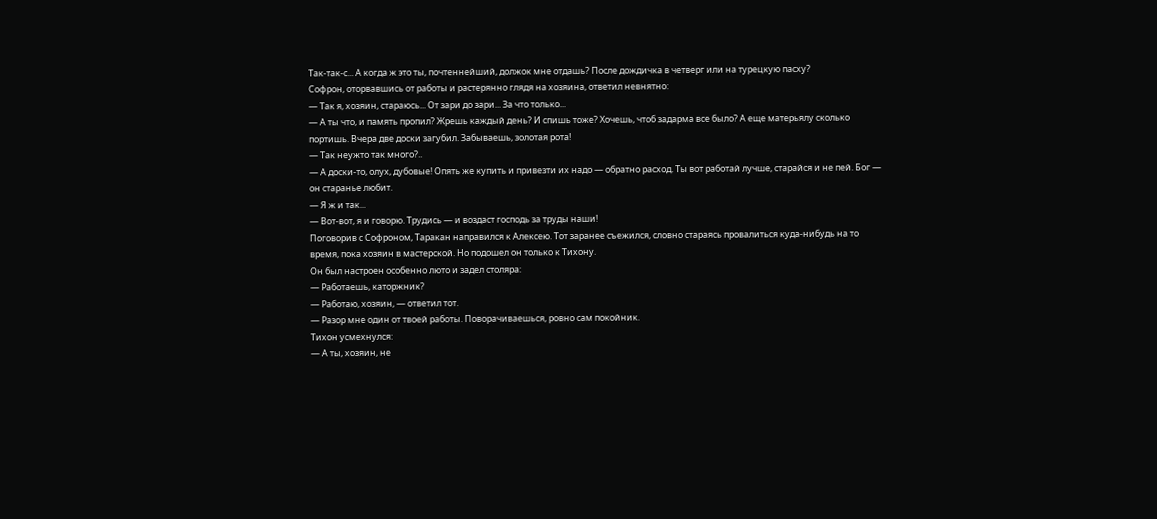Так-так-с... А когда ж это ты, почтеннейший, должок мне отдашь? После дождичка в четверг или на турецкую пасху?
Софрон, оторвавшись от работы и растерянно глядя на хозяина, ответил невнятно:
— Так я, хозяин, стараюсь... От зари до зари... За что только...
— А ты что, и память пропил? Жрешь каждый день? И спишь тоже? Хочешь, чтоб задарма все было? А еще матерьялу сколько портишь. Вчера две доски загубил. Забываешь, золотая рота!
— Так неужто так много?..
— А доски-то, олух, дубовые! Опять же купить и привезти их надо — обратно расход. Ты вот работай лучше, старайся и не пей. Бог — он старанье любит.
— Я ж и так...
— Вот-вот, я и говорю. Трудись — и воздаст господь за труды наши!
Поговорив с Софроном, Таракан направился к Алексею. Тот заранее съежился, словно стараясь провалиться куда-нибудь на то время, пока хозяин в мастерской. Но подошел он только к Тихону.
Он был настроен особенно люто и задел столяра:
— Работаешь, каторжник?
— Работаю, хозяин, — ответил тот.
— Разор мне один от твоей работы. Поворачиваешься, ровно сам покойник.
Тихон усмехнулся:
— А ты, хозяин, не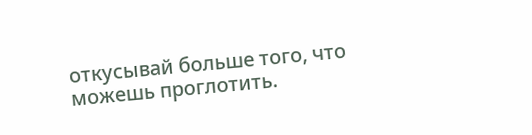откусывай больше того, что можешь проглотить.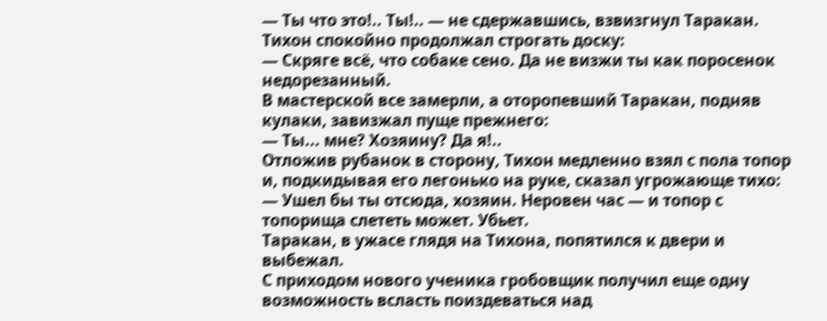— Ты что это!.. Ты!.. — не сдержавшись, взвизгнул Таракан.
Тихон спокойно продолжал строгать доску:
— Скряге всё, что собаке сено. Да не визжи ты как поросенок недорезанный.
В мастерской все замерли, а оторопевший Таракан, подняв кулаки, завизжал пуще прежнего:
— Ты... мне? Хозяину? Да я!..
Отложив рубанок в сторону, Тихон медленно взял с пола топор и, подкидывая его легонько на руке, сказал угрожающе тихо:
— Ушел бы ты отсюда, хозяин. Неровен час — и топор с топорища слететь может. Убьет.
Таракан, в ужасе глядя на Тихона, попятился к двери и выбежал.
С приходом нового ученика гробовщик получил еще одну возможность всласть поиздеваться над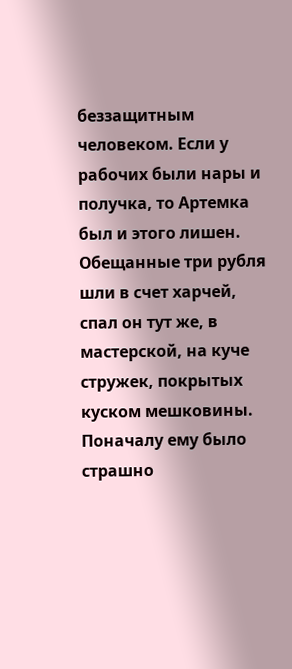беззащитным человеком. Если у рабочих были нары и получка, то Артемка был и этого лишен. Обещанные три рубля шли в счет харчей, спал он тут же, в мастерской, на куче стружек, покрытых куском мешковины.
Поначалу ему было страшно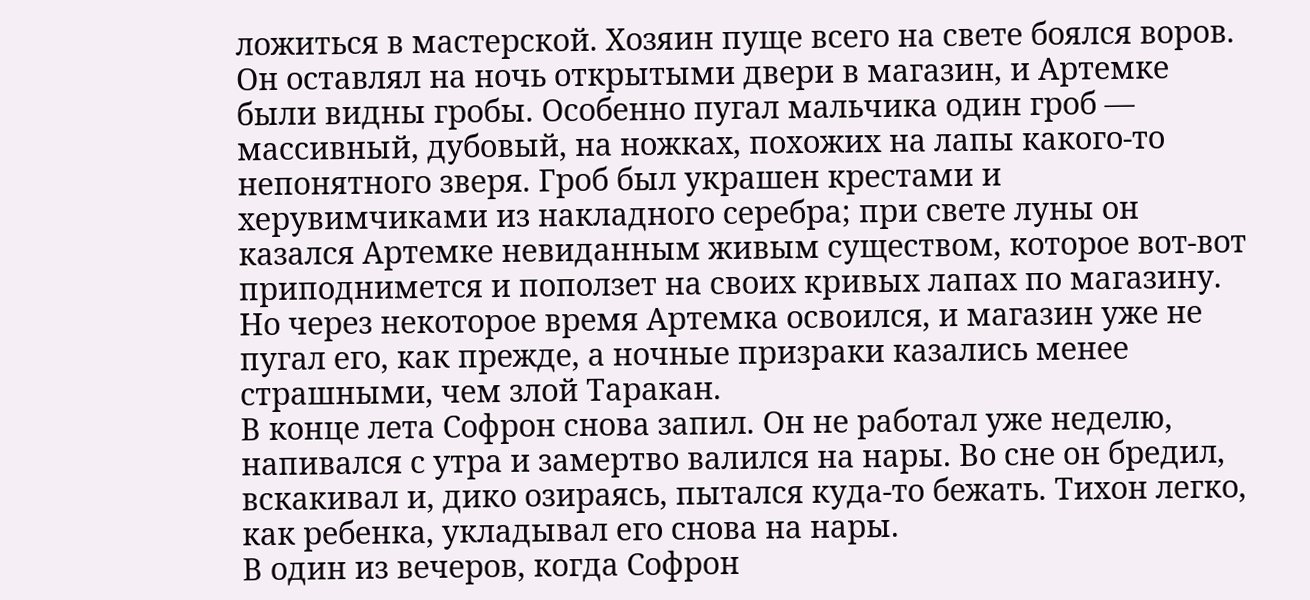ложиться в мастерской. Хозяин пуще всего на свете боялся воров. Он оставлял на ночь открытыми двери в магазин, и Артемке были видны гробы. Особенно пугал мальчика один гроб — массивный, дубовый, на ножках, похожих на лапы какого-то непонятного зверя. Гроб был украшен крестами и херувимчиками из накладного серебра; при свете луны он казался Артемке невиданным живым существом, которое вот-вот приподнимется и поползет на своих кривых лапах по магазину. Но через некоторое время Артемка освоился, и магазин уже не пугал его, как прежде, а ночные призраки казались менее страшными, чем злой Таракан.
В конце лета Софрон снова запил. Он не работал уже неделю, напивался с утра и замертво валился на нары. Во сне он бредил, вскакивал и, дико озираясь, пытался куда-то бежать. Тихон легко, как ребенка, укладывал его снова на нары.
В один из вечеров, когда Софрон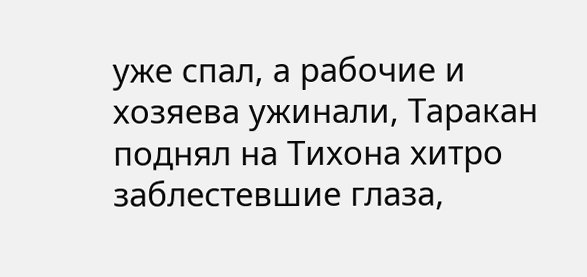уже спал, а рабочие и хозяева ужинали, Таракан поднял на Тихона хитро заблестевшие глаза,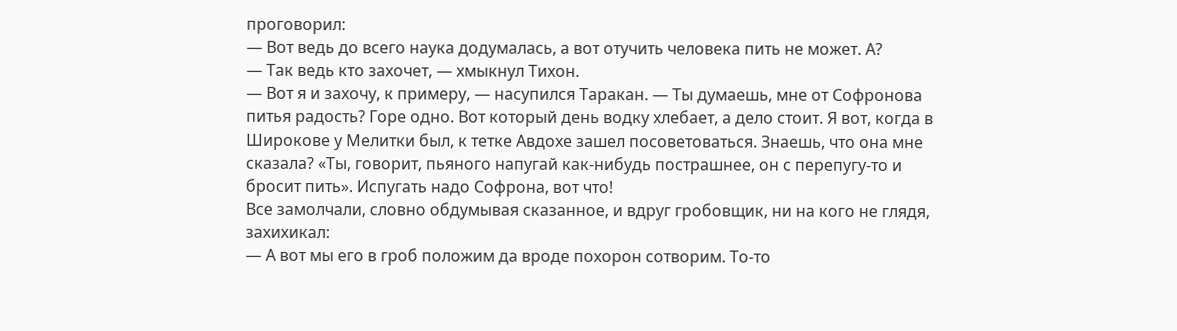проговорил:
— Вот ведь до всего наука додумалась, а вот отучить человека пить не может. А?
— Так ведь кто захочет, — хмыкнул Тихон.
— Вот я и захочу, к примеру, — насупился Таракан. — Ты думаешь, мне от Софронова питья радость? Горе одно. Вот который день водку хлебает, а дело стоит. Я вот, когда в Широкове у Мелитки был, к тетке Авдохе зашел посоветоваться. Знаешь, что она мне сказала? «Ты, говорит, пьяного напугай как-нибудь пострашнее, он с перепугу-то и бросит пить». Испугать надо Софрона, вот что!
Все замолчали, словно обдумывая сказанное, и вдруг гробовщик, ни на кого не глядя, захихикал:
— А вот мы его в гроб положим да вроде похорон сотворим. То-то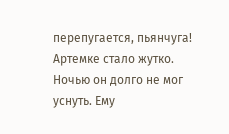перепугается, пьянчуга!
Артемке стало жутко. Ночью он долго не мог уснуть. Ему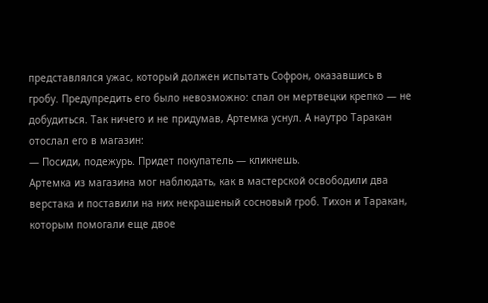представлялся ужас, который должен испытать Софрон, оказавшись в гробу. Предупредить его было невозможно: спал он мертвецки крепко — не добудиться. Так ничего и не придумав, Артемка уснул. А наутро Таракан отослал его в магазин:
— Посиди, подежурь. Придет покупатель — кликнешь.
Артемка из магазина мог наблюдать, как в мастерской освободили два верстака и поставили на них некрашеный сосновый гроб. Тихон и Таракан, которым помогали еще двое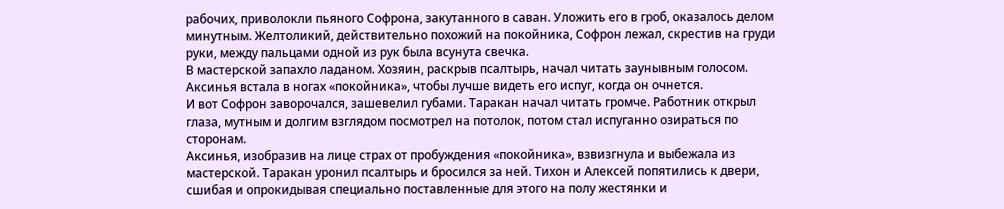рабочих, приволокли пьяного Софрона, закутанного в саван. Уложить его в гроб, оказалось делом минутным. Желтоликий, действительно похожий на покойника, Софрон лежал, скрестив на груди руки, между пальцами одной из рук была всунута свечка.
В мастерской запахло ладаном. Хозяин, раскрыв псалтырь, начал читать заунывным голосом. Аксинья встала в ногах «покойника», чтобы лучше видеть его испуг, когда он очнется.
И вот Софрон заворочался, зашевелил губами. Таракан начал читать громче. Работник открыл глаза, мутным и долгим взглядом посмотрел на потолок, потом стал испуганно озираться по сторонам.
Аксинья, изобразив на лице страх от пробуждения «покойника», взвизгнула и выбежала из мастерской. Таракан уронил псалтырь и бросился за ней. Тихон и Алексей попятились к двери, сшибая и опрокидывая специально поставленные для этого на полу жестянки и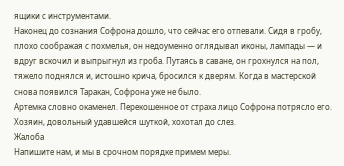ящики с инструментами.
Наконец до сознания Софрона дошло, что сейчас его отпевали. Сидя в гробу, плохо соображая с похмелья, он недоуменно оглядывал иконы, лампады — и вдруг вскочил и выпрыгнул из гроба. Путаясь в саване, он грохнулся на пол, тяжело поднялся и, истошно крича, бросился к дверям. Когда в мастерской снова появился Таракан, Софрона уже не было.
Артемка словно окаменел. Перекошенное от страха лицо Софрона потрясло его. Хозяин, довольный удавшейся шуткой, хохотал до слез.
Жалоба
Напишите нам, и мы в срочном порядке примем меры.